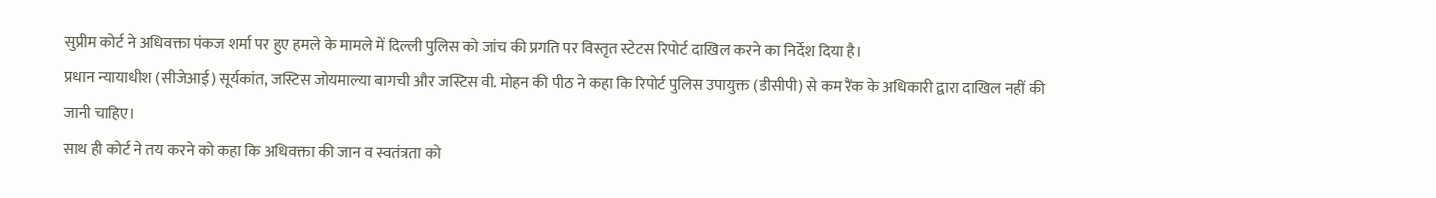सुप्रीम कोर्ट ने अधिवक्ता पंकज शर्मा पर हुए हमले के मामले में दिल्ली पुलिस को जांच की प्रगति पर विस्तृत स्टेटस रिपोर्ट दाखिल करने का निर्देश दिया है।
प्रधान न्यायाधीश (सीजेआई) सूर्यकांत, जस्टिस जोयमाल्या बागची और जस्टिस वी. मोहन की पीठ ने कहा कि रिपोर्ट पुलिस उपायुक्त (डीसीपी) से कम रैंक के अधिकारी द्वारा दाखिल नहीं की जानी चाहिए।
साथ ही कोर्ट ने तय करने को कहा कि अधिवक्ता की जान व स्वतंत्रता को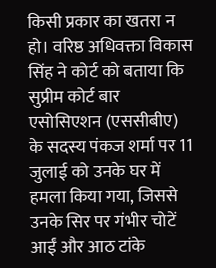किसी प्रकार का खतरा न हो। वरिष्ठ अधिवक्ता विकास सिंह ने कोर्ट को बताया कि सुप्रीम कोर्ट बार एसोसिएशन (एससीबीए) के सदस्य पंकज शर्मा पर 11 जुलाई को उनके घर में हमला किया गया, जिससे उनके सिर पर गंभीर चोटें आईं और आठ टांके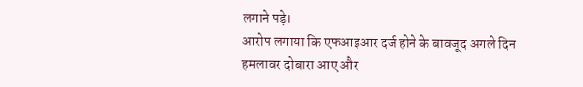लगाने पड़े।
आरोप लगाया कि एफआइआर दर्ज होने के बावजूद अगले दिन हमलावर दोबारा आए और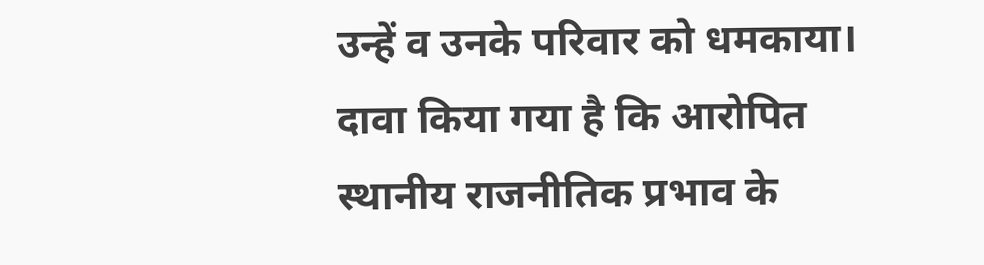उन्हें व उनके परिवार को धमकाया। दावा किया गया है कि आरोपित स्थानीय राजनीतिक प्रभाव के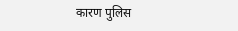कारण पुलिस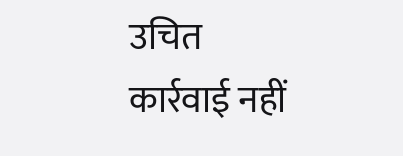उचित कार्रवाई नहीं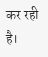कर रही है।